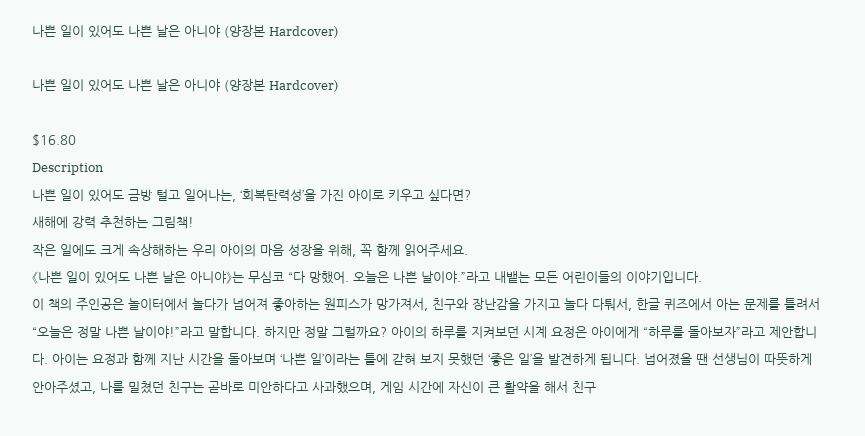나쁜 일이 있어도 나쁜 날은 아니야 (양장본 Hardcover)

나쁜 일이 있어도 나쁜 날은 아니야 (양장본 Hardcover)

$16.80
Description
나쁜 일이 있어도 금방 털고 일어나는, ‘회복탄력성’을 가진 아이로 키우고 싶다면?
새해에 강력 추천하는 그림책!
작은 일에도 크게 속상해하는 우리 아이의 마음 성장을 위해, 꼭 함께 읽어주세요.
《나쁜 일이 있어도 나쁜 날은 아니야》는 무심코 “다 망했어. 오늘은 나쁜 날이야.”라고 내뱉는 모든 어린이들의 이야기입니다.
이 책의 주인공은 놀이터에서 놀다가 넘어져 좋아하는 원피스가 망가져서, 친구와 장난감을 가지고 놀다 다퉈서, 한글 퀴즈에서 아는 문제를 틀려서 “오늘은 정말 나쁜 날이야!”라고 말합니다. 하지만 정말 그럴까요? 아이의 하루를 지켜보던 시계 요정은 아이에게 “하루를 돌아보자”라고 제안합니다. 아이는 요정과 함께 지난 시간을 돌아보며 ‘나쁜 일’이라는 틀에 갇혀 보지 못했던 ‘좋은 일’을 발견하게 됩니다. 넘어졌을 땐 선생님이 따뜻하게 안아주셨고, 나를 밀쳤던 친구는 곧바로 미안하다고 사과했으며, 게임 시간에 자신이 큰 활약을 해서 친구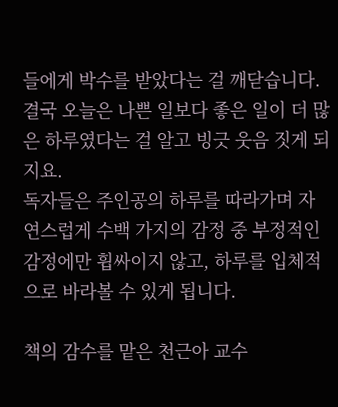들에게 박수를 받았다는 걸 깨닫습니다. 결국 오늘은 나쁜 일보다 좋은 일이 더 많은 하루였다는 걸 알고 빙긋 웃음 짓게 되지요.
독자들은 주인공의 하루를 따라가며 자연스럽게 수백 가지의 감정 중 부정적인 감정에만 휩싸이지 않고, 하루를 입체적으로 바라볼 수 있게 됩니다.

책의 감수를 맡은 천근아 교수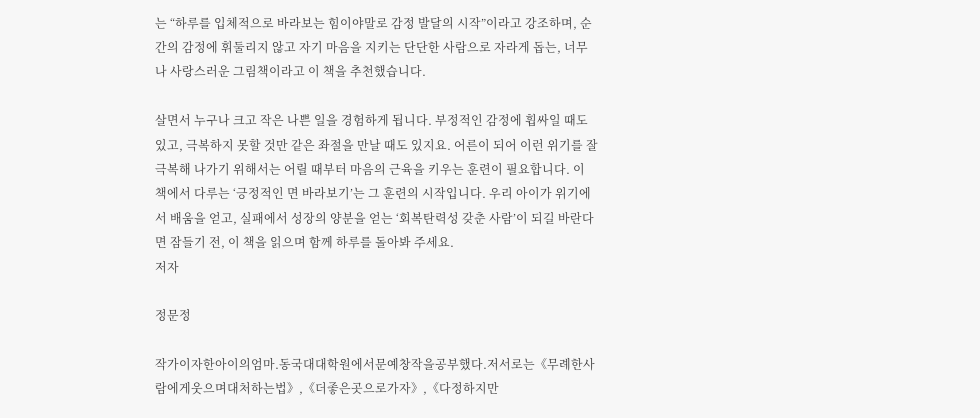는 “하루를 입체적으로 바라보는 힘이야말로 감정 발달의 시작”이라고 강조하며, 순간의 감정에 휘둘리지 않고 자기 마음을 지키는 단단한 사람으로 자라게 돕는, 너무나 사랑스러운 그림책이라고 이 책을 추천했습니다.

살면서 누구나 크고 작은 나쁜 일을 경험하게 됩니다. 부정적인 감정에 휩싸일 때도 있고, 극복하지 못할 것만 같은 좌절을 만날 때도 있지요. 어른이 되어 이런 위기를 잘 극복해 나가기 위해서는 어릴 때부터 마음의 근육을 키우는 훈련이 필요합니다. 이 책에서 다루는 ‘긍정적인 면 바라보기’는 그 훈련의 시작입니다. 우리 아이가 위기에서 배움을 얻고, 실패에서 성장의 양분을 얻는 ‘회복탄력성 갖춘 사람’이 되길 바란다면 잠들기 전, 이 책을 읽으며 함께 하루를 돌아봐 주세요.
저자

정문정

작가이자한아이의엄마.동국대대학원에서문예창작을공부했다.저서로는《무례한사람에게웃으며대처하는법》,《더좋은곳으로가자》,《다정하지만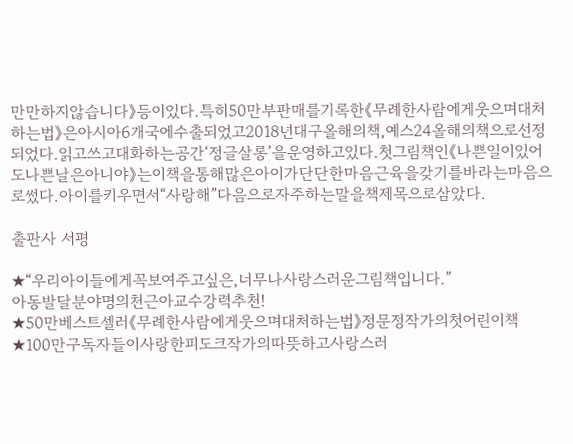만만하지않습니다》등이있다.특히50만부판매를기록한《무례한사람에게웃으며대처하는법》은아시아6개국에수출되었고2018년대구올해의책,예스24올해의책으로선정되었다.읽고쓰고대화하는공간‘정글살롱’을운영하고있다.첫그림책인《나쁜일이있어도나쁜날은아니야》는이책을통해많은아이가단단한마음근육을갖기를바라는마음으로썼다.아이를키우면서“사랑해”다음으로자주하는말을책제목으로삼았다.

출판사 서평

★“우리아이들에게꼭보여주고싶은,너무나사랑스러운그림책입니다.”
아동발달분야명의천근아교수강력추천!
★50만베스트셀러《무례한사람에게웃으며대처하는법》정문정작가의첫어린이책
★100만구독자들이사랑한피도크작가의따뜻하고사랑스러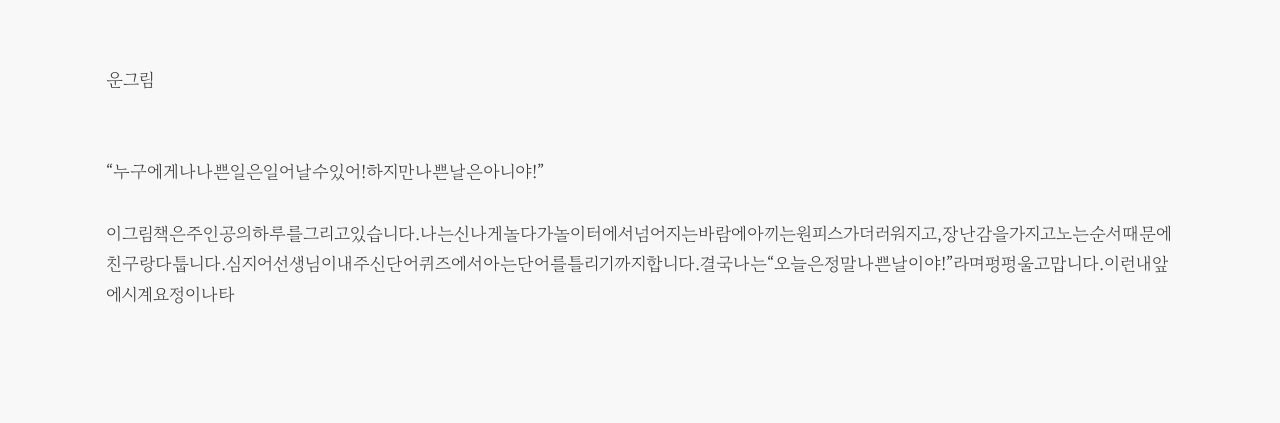운그림


“누구에게나나쁜일은일어날수있어!하지만나쁜날은아니야!”

이그림책은주인공의하루를그리고있습니다.나는신나게놀다가놀이터에서넘어지는바람에아끼는원피스가더러워지고,장난감을가지고노는순서때문에친구랑다툽니다.심지어선생님이내주신단어퀴즈에서아는단어를틀리기까지합니다.결국나는“오늘은정말나쁜날이야!”라며펑펑울고맙니다.이런내앞에시계요정이나타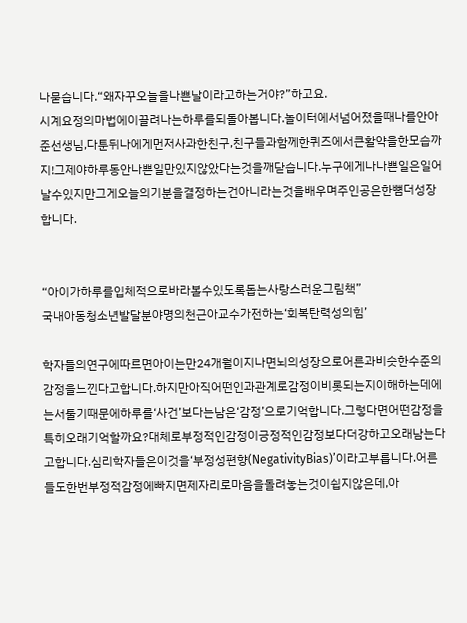나묻습니다.“왜자꾸오늘을나쁜날이라고하는거야?”하고요.
시계요정의마법에이끌려나는하루를되돌아봅니다.놀이터에서넘어졌을때나를안아준선생님,다툰뒤나에게먼저사과한친구,친구들과함께한퀴즈에서큰활약을한모습까지!그제야하루동안나쁜일만있지않았다는것을깨닫습니다.누구에게나나쁜일은일어날수있지만그게오늘의기분을결정하는건아니라는것을배우며주인공은한뼘더성장합니다.


“아이가하루를입체적으로바라볼수있도록돕는사랑스러운그림책”
국내아동청소년발달분야명의천근아교수가전하는‘회복탄력성의힘’

학자들의연구에따르면아이는만24개월이지나면뇌의성장으로어른과비슷한수준의감정을느낀다고합니다.하지만아직어떤인과관계로감정이비롯되는지이해하는데에는서툴기때문에하루를‘사건’보다는남은‘감정’으로기억합니다.그렇다면어떤감정을특히오래기억할까요?대체로부정적인감정이긍정적인감정보다더강하고오래남는다고합니다.심리학자들은이것을‘부정성편향(NegativityBias)’이라고부릅니다.어른들도한번부정적감정에빠지면제자리로마음을돌려놓는것이쉽지않은데,아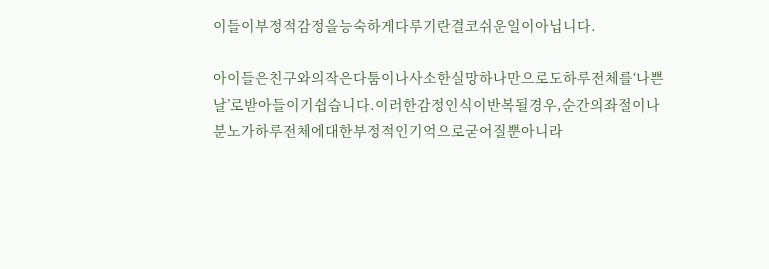이들이부정적감정을능숙하게다루기란결코쉬운일이아닙니다.

아이들은친구와의작은다툼이나사소한실망하나만으로도하루전체를‘나쁜날’로받아들이기쉽습니다.이러한감정인식이반복될경우,순간의좌절이나분노가하루전체에대한부정적인기억으로굳어질뿐아니라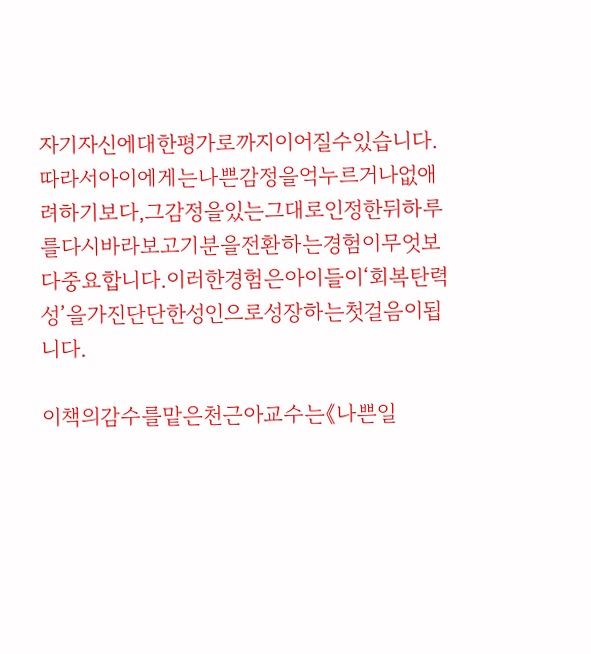자기자신에대한평가로까지이어질수있습니다.따라서아이에게는나쁜감정을억누르거나없애려하기보다,그감정을있는그대로인정한뒤하루를다시바라보고기분을전환하는경험이무엇보다중요합니다.이러한경험은아이들이‘회복탄력성’을가진단단한성인으로성장하는첫걸음이됩니다.

이책의감수를맡은천근아교수는《나쁜일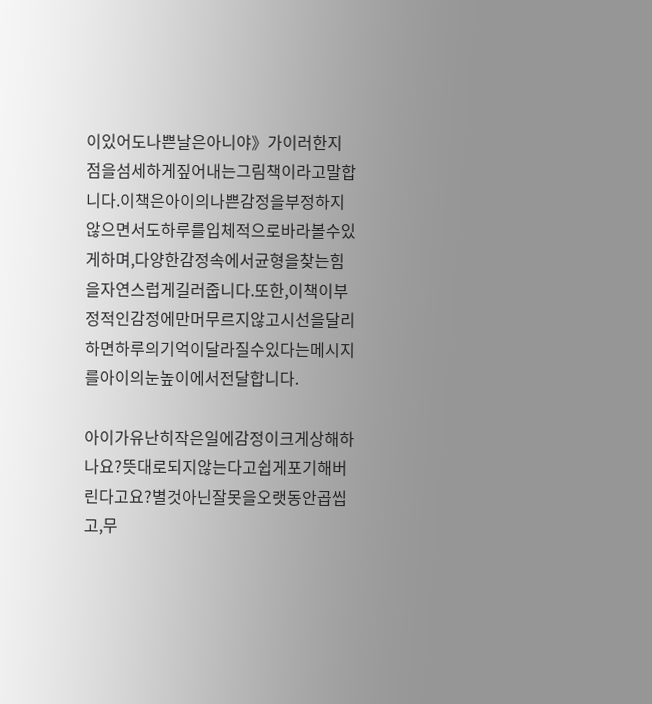이있어도나쁜날은아니야》가이러한지점을섬세하게짚어내는그림책이라고말합니다.이책은아이의나쁜감정을부정하지않으면서도하루를입체적으로바라볼수있게하며,다양한감정속에서균형을찾는힘을자연스럽게길러줍니다.또한,이책이부정적인감정에만머무르지않고시선을달리하면하루의기억이달라질수있다는메시지를아이의눈높이에서전달합니다.

아이가유난히작은일에감정이크게상해하나요?뜻대로되지않는다고쉽게포기해버린다고요?별것아닌잘못을오랫동안곱씹고,무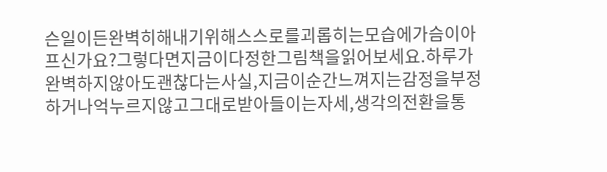슨일이든완벽히해내기위해스스로를괴롭히는모습에가슴이아프신가요?그렇다면지금이다정한그림책을읽어보세요.하루가완벽하지않아도괜찮다는사실,지금이순간느껴지는감정을부정하거나억누르지않고그대로받아들이는자세,생각의전환을통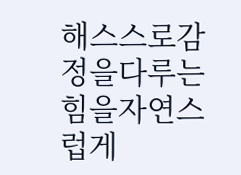해스스로감정을다루는힘을자연스럽게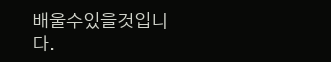배울수있을것입니다.